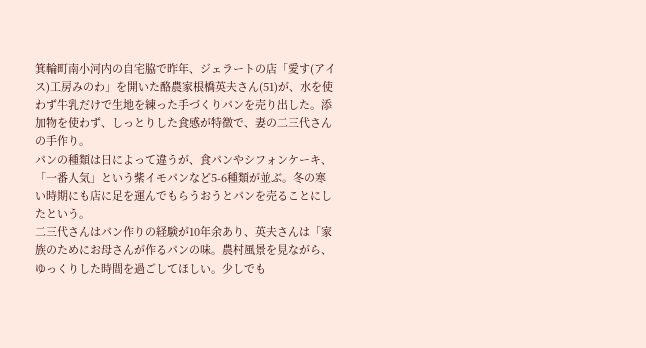箕輪町南小河内の自宅脇で昨年、ジェラートの店「愛す(アイス)工房みのわ」を開いた酪農家根橋英夫さん(51)が、水を使わず牛乳だけで生地を練った手づくりパンを売り出した。添加物を使わず、しっとりした食感が特徴で、妻の二三代さんの手作り。
パンの種類は日によって違うが、食パンやシフォンケーキ、「一番人気」という紫イモパンなど5-6種類が並ぶ。冬の寒い時期にも店に足を運んでもらうおうとパンを売ることにしたという。
二三代さんはパン作りの経験が10年余あり、英夫さんは「家族のためにお母さんが作るパンの味。農村風景を見ながら、ゆっくりした時間を過ごしてほしい。少しでも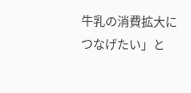牛乳の消費拡大につなげたい」と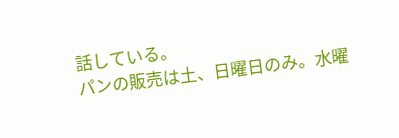話している。
パンの販売は土、日曜日のみ。水曜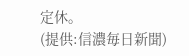定休。
(提供:信濃毎日新聞)